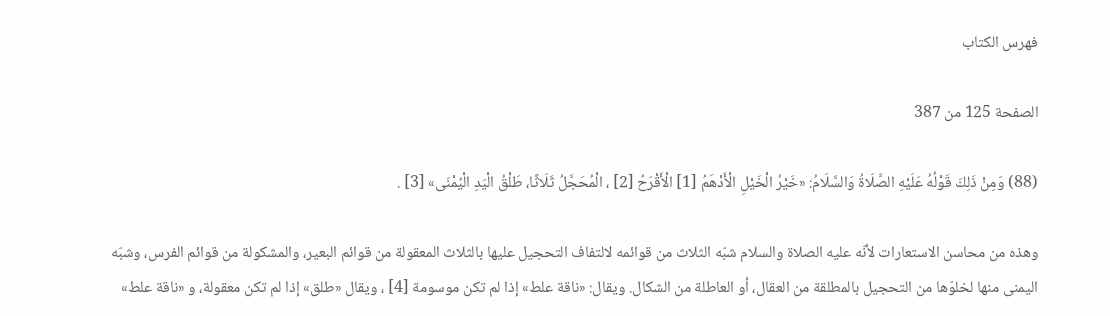فهرس الكتاب

الصفحة 125 من 387

(88) وَمِنْ ذَلِكَ قَوْلُهُ عَلَيْهِ الصَّلَاةُ وَالسَّلَامُ: «خَيْرُ الْخَيْلِ الْأَدْهَمُ [1] الْأَقْرَحُ [2] ، الْمُحَجَّلُ ثَلَاثًا، طَلْقُ الْيَدِ الْيُمْنَى» [3] .

وهذه من محاسن الاستعارات لأنّه عليه الصلاة والسلام شبّه الثلاث من قوائمه لالتفاف التحجيل عليها بالثلاث المعقولة من قوائم البعير، والمشكولة من قوائم الفرس، وشبّه اليمنى منها لخلوّها من التحجيل بالمطلقة من العقال، أو العاطلة من الشكال. ويقال: «ناقة علط» إذا لم تكن موسومة [4] ، ويقال «طلق» إذا لم تكن معقولة، و «ناقة علط»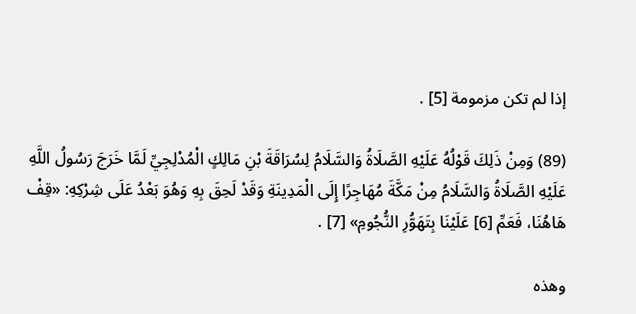إذا لم تكن مزمومة [5] .

(89) وَمِنْ ذَلِكَ قَوْلُهُ عَلَيْهِ الصَّلَاةُ وَالسَّلَامُ لِسُرَاقَةَ بْنِ مَالِكٍ الْمُدْلِجِيِّ لَمَّا خَرَجَ رَسُولُ اللَّهِ عَلَيْهِ الصَّلَاةُ وَالسَّلَامُ مِنْ مَكَّةَ مُهَاجِرًا إِلَى الْمَدِينَةِ وَقَدْ لَحِقَ بِهِ وَهُوَ بَعْدُ عَلَى شِرْكِهِ: «قِفْ هَاهُنَا، فَعَمِّ [6] عَلَيْنَا بِتَهَوُّرِ النُّجُومِ» [7] .

وهذه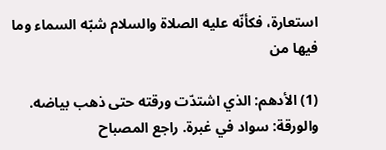استعارة، فكأنّه عليه الصلاة والسلام شبّه السماء وما فيها من

(1) الأدهم: الذي اشتدّت ورقته حتى ذهب بياضه. والورقة: سواد في غبرة. راجع المصباح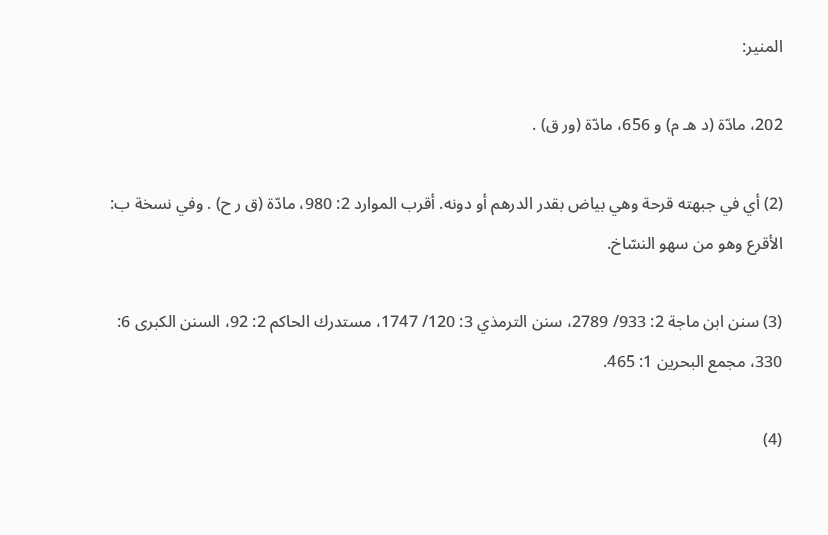المنير:

202، مادّة (د هـ م) و 656، مادّة (ور ق) .

(2) أي في جبهته قرحة وهي بياض بقدر الدرهم أو دونه. أقرب الموارد 2: 980، مادّة (ق ر ح) . وفي نسخة ب: الأقرع وهو من سهو النسّاخ.

(3) سنن ابن ماجة 2: 933/ 2789، سنن الترمذي 3: 120/ 1747، مستدرك الحاكم 2: 92، السنن الكبرى 6: 330، مجمع البحرين 1: 465.

(4)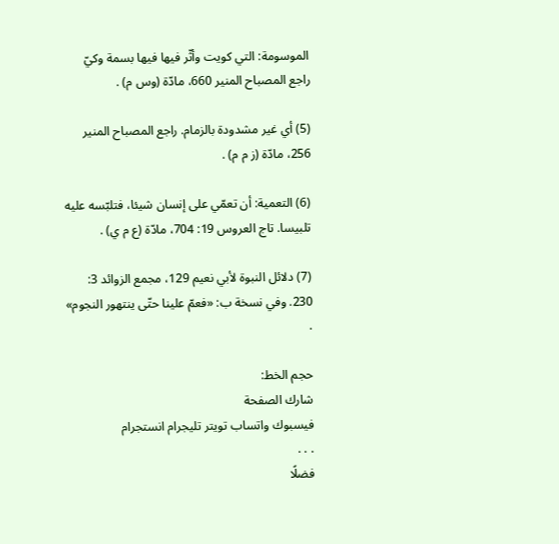الموسومة: التي كويت وأثّر فيها فيها بسمة وكيّ راجع المصباح المنير 660، مادّة (وس م) .

(5) أي غير مشدودة بالزمام. راجع المصباح المنير 256، مادّة (ز م م) .

(6) التعمية: أن تعمّي على إنسان شيئا، فتلبّسه عليه تلبيسا. تاج العروس 19: 704، مادّة (ع م ي) .

(7) دلائل النبوة لأبي نعيم 129، مجمع الزوائد 3: 230. وفي نسخة ب: «فعمّ علينا حتّى ينتهور النجوم» .

حجم الخط:
شارك الصفحة
فيسبوك واتساب تويتر تليجرام انستجرام
. . .
فضلًا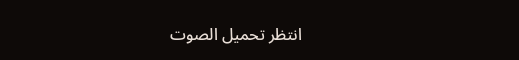انتظر تحميل الصوت